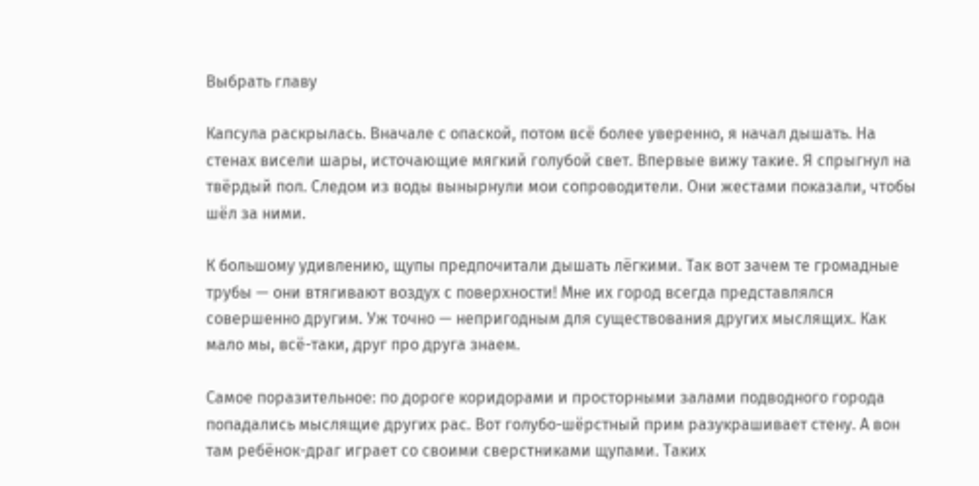Выбрать главу

Капсула раскрылась. Вначале с опаской, потом всё более уверенно, я начал дышать. На стенах висели шары, источающие мягкий голубой свет. Впервые вижу такие. Я спрыгнул на твёрдый пол. Следом из воды вынырнули мои сопроводители. Они жестами показали, чтобы шёл за ними.

К большому удивлению, щупы предпочитали дышать лёгкими. Так вот зачем те громадные трубы — они втягивают воздух с поверхности! Мне их город всегда представлялся совершенно другим. Уж точно — непригодным для существования других мыслящих. Как мало мы, всё-таки, друг про друга знаем.

Самое поразительное: по дороге коридорами и просторными залами подводного города попадались мыслящие других рас. Вот голубо-шёрстный прим разукрашивает стену. А вон там ребёнок-драг играет со своими сверстниками щупами. Таких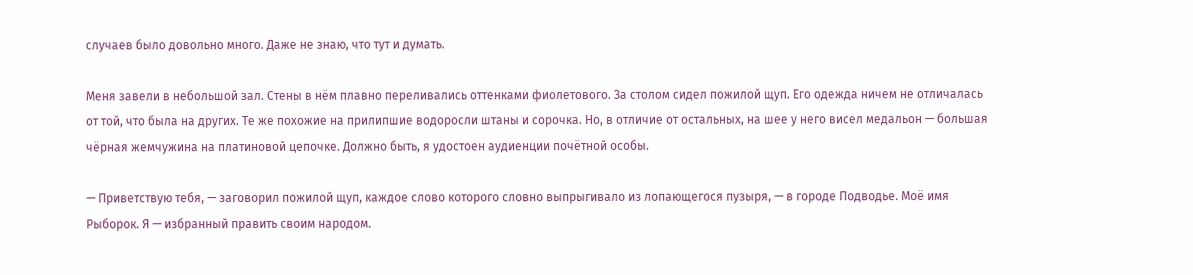случаев было довольно много. Даже не знаю, что тут и думать.

Меня завели в небольшой зал. Стены в нём плавно переливались оттенками фиолетового. За столом сидел пожилой щуп. Его одежда ничем не отличалась от той, что была на других. Те же похожие на прилипшие водоросли штаны и сорочка. Но, в отличие от остальных, на шее у него висел медальон — большая чёрная жемчужина на платиновой цепочке. Должно быть, я удостоен аудиенции почётной особы.

— Приветствую тебя, — заговорил пожилой щуп, каждое слово которого словно выпрыгивало из лопающегося пузыря, — в городе Подводье. Моё имя Рыборок. Я — избранный править своим народом.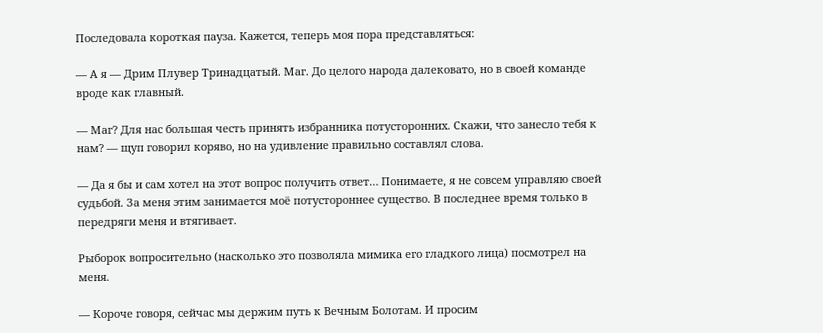Последовала короткая пауза. Кажется, теперь моя пора представляться:

— А я — Дрим Плувер Тринадцатый. Маг. До целого народа далековато, но в своей команде вроде как главный.

— Маг? Для нас большая честь принять избранника потусторонних. Скажи, что занесло тебя к нам? — щуп говорил коряво, но на удивление правильно составлял слова.

— Да я бы и сам хотел на этот вопрос получить ответ… Понимаете, я не совсем управляю своей судьбой. За меня этим занимается моё потустороннее существо. В последнее время только в передряги меня и втягивает.

Рыборок вопросительно (насколько это позволяла мимика его гладкого лица) посмотрел на меня.

— Короче говоря, сейчас мы держим путь к Вечным Болотам. И просим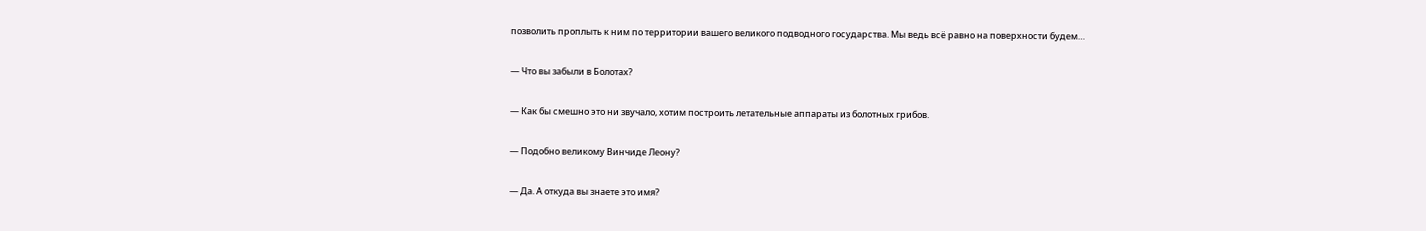позволить проплыть к ним по территории вашего великого подводного государства. Мы ведь всё равно на поверхности будем…

— Что вы забыли в Болотах?

— Как бы смешно это ни звучало, хотим построить летательные аппараты из болотных грибов.

— Подобно великому Винчиде Леону?

— Да. А откуда вы знаете это имя?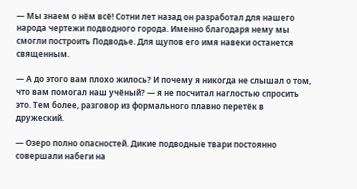— Мы знаем о нём всё! Сотни лет назад он разработал для нашего народа чертежи подводного города. Именно благодаря нему мы смогли построить Подводье. Для щупов его имя навеки останется священным.

— А до этого вам плохо жилось? И почему я никогда не слышал о том, что вам помогал наш учёный? — я не посчитал наглостью спросить это. Тем более, разговор из формального плавно перетёк в дружеский.

— Озеро полно опасностей. Дикие подводные твари постоянно совершали набеги на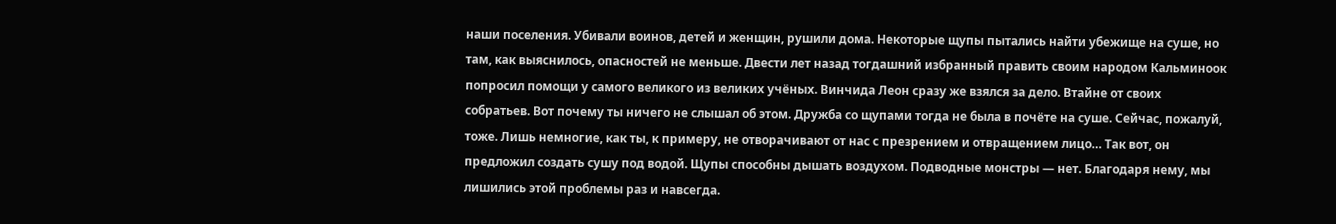наши поселения. Убивали воинов, детей и женщин, рушили дома. Некоторые щупы пытались найти убежище на суше, но там, как выяснилось, опасностей не меньше. Двести лет назад тогдашний избранный править своим народом Кальминоок попросил помощи у самого великого из великих учёных. Винчида Леон сразу же взялся за дело. Втайне от своих собратьев. Вот почему ты ничего не слышал об этом. Дружба со щупами тогда не была в почёте на суше. Сейчас, пожалуй, тоже. Лишь немногие, как ты, к примеру, не отворачивают от нас с презрением и отвращением лицо… Так вот, он предложил создать сушу под водой. Щупы способны дышать воздухом. Подводные монстры — нет. Благодаря нему, мы лишились этой проблемы раз и навсегда.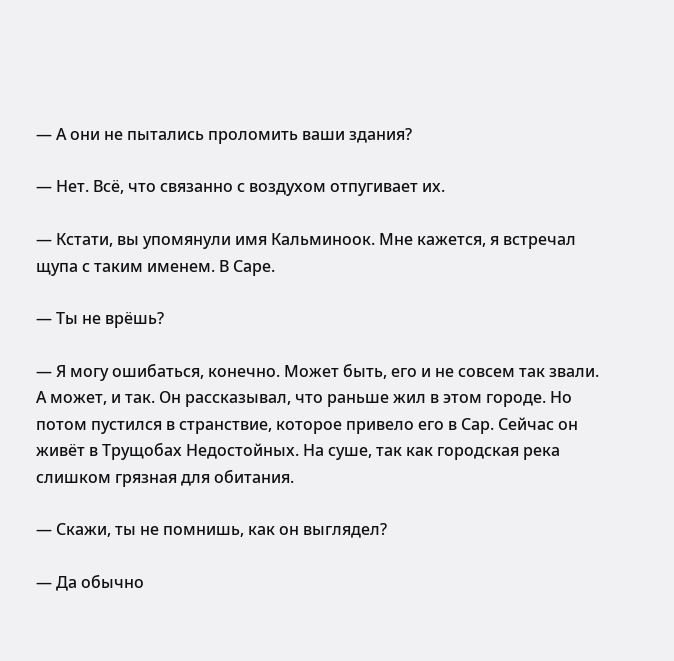— А они не пытались проломить ваши здания?

— Нет. Всё, что связанно с воздухом отпугивает их.

— Кстати, вы упомянули имя Кальминоок. Мне кажется, я встречал щупа с таким именем. В Саре.

— Ты не врёшь?

— Я могу ошибаться, конечно. Может быть, его и не совсем так звали. А может, и так. Он рассказывал, что раньше жил в этом городе. Но потом пустился в странствие, которое привело его в Сар. Сейчас он живёт в Трущобах Недостойных. На суше, так как городская река слишком грязная для обитания.

— Скажи, ты не помнишь, как он выглядел?

— Да обычно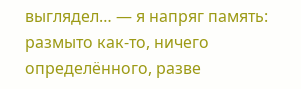выглядел… — я напряг память: размыто как-то, ничего определённого, разве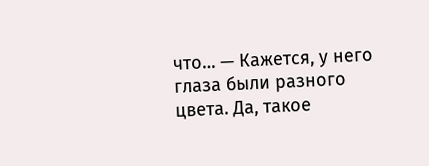что… — Кажется, у него глаза были разного цвета. Да, такое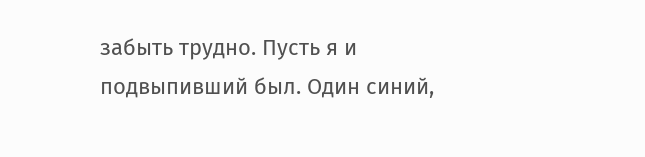забыть трудно. Пусть я и подвыпивший был. Один синий,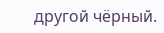другой чёрный.